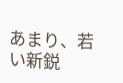あまり、若い新鋭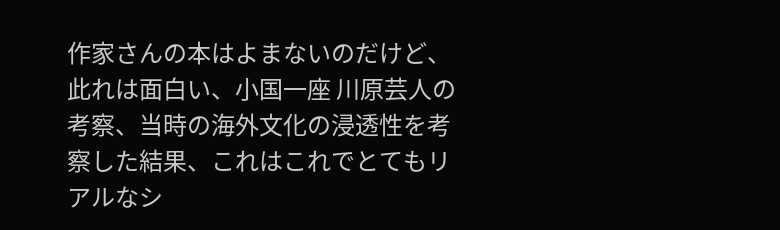作家さんの本はよまないのだけど、此れは面白い、小国一座 川原芸人の考察、当時の海外文化の浸透性を考察した結果、これはこれでとてもリアルなシ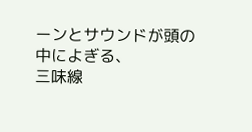ーンとサウンドが頭の中によぎる、
三味線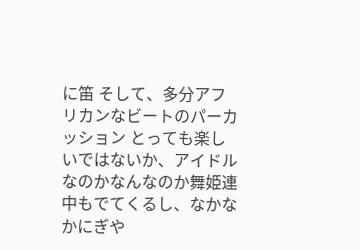に笛 そして、多分アフリカンなビートのパーカッション とっても楽しいではないか、アイドルなのかなんなのか舞姫連中もでてくるし、なかなかにぎや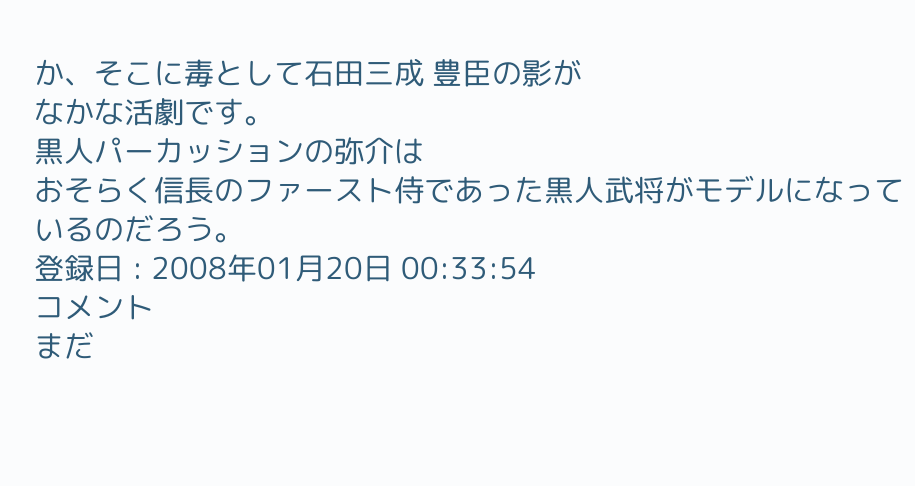か、そこに毒として石田三成 豊臣の影が
なかな活劇です。
黒人パーカッションの弥介は
おそらく信長のファースト侍であった黒人武将がモデルになっているのだろう。
登録日 : 2008年01月20日 00:33:54
コメント
まだ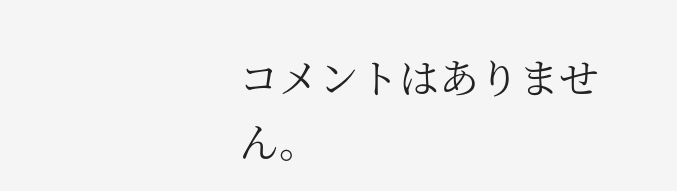コメントはありません。